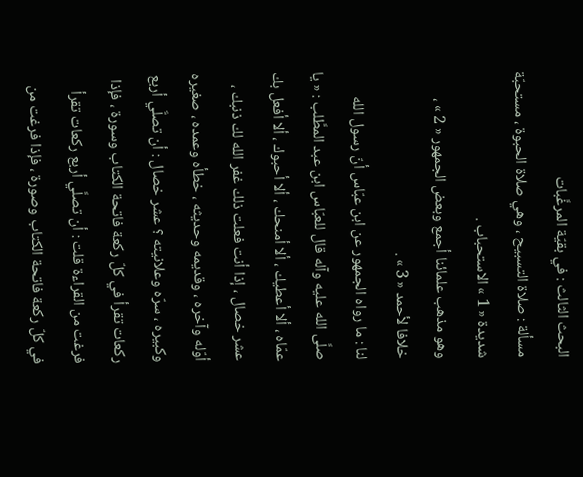البحث الثالث : في بقيّة المرغَّبات
مسألة : صلاة التسبيح ، وهي صلاة الحبوة ، مستحبّة شديدة « 1 » الاستحباب .
وهو مذهب علمائنا أجمع وبعض الجمهور « 2 » ، خلافا لأحمد « 3 » .
لنا : ما رواه الجمهور عن ابن عبّاس أنّ رسول الله صلَّى الله عليه وآله قال للعبّاس ابن عبد المطَّلب : « يا عمّاه ، ألا أعطيك ، ألا أمنحك ، ألا أحبوك ، ألا أفعل بك عشر خصال ، إذا أنت فعلت ذلك غفر الله لك ذنبك ، أوّله وآخره ، وقديمه وحديثه ، خطأه وعمده ، صغيره وكبيره ، سرّه وعلانيته ؟ عشر خصال : أن تصلَّي أربع ركعات تقرأ في كلّ ركعة فاتحة الكتاب وسورة ، فإذا فرغت من القراءة قلت : أن تصلَّي أربع ركعات تقرأ في كلّ ركعة فاتحة الكتاب وصورة ، فإذا فرغت من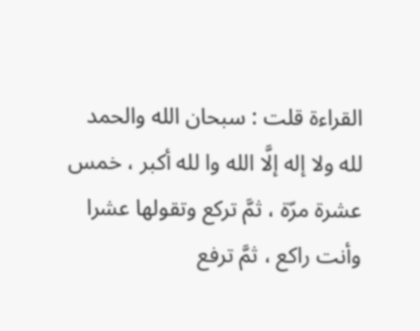القراءة قلت : سبحان الله والحمد لله ولا إله إلَّا الله وا لله أكبر ، خمس عشرة مرّة ، ثمَّ تركع وتقولها عشرا وأنت راكع ، ثمَّ ترفع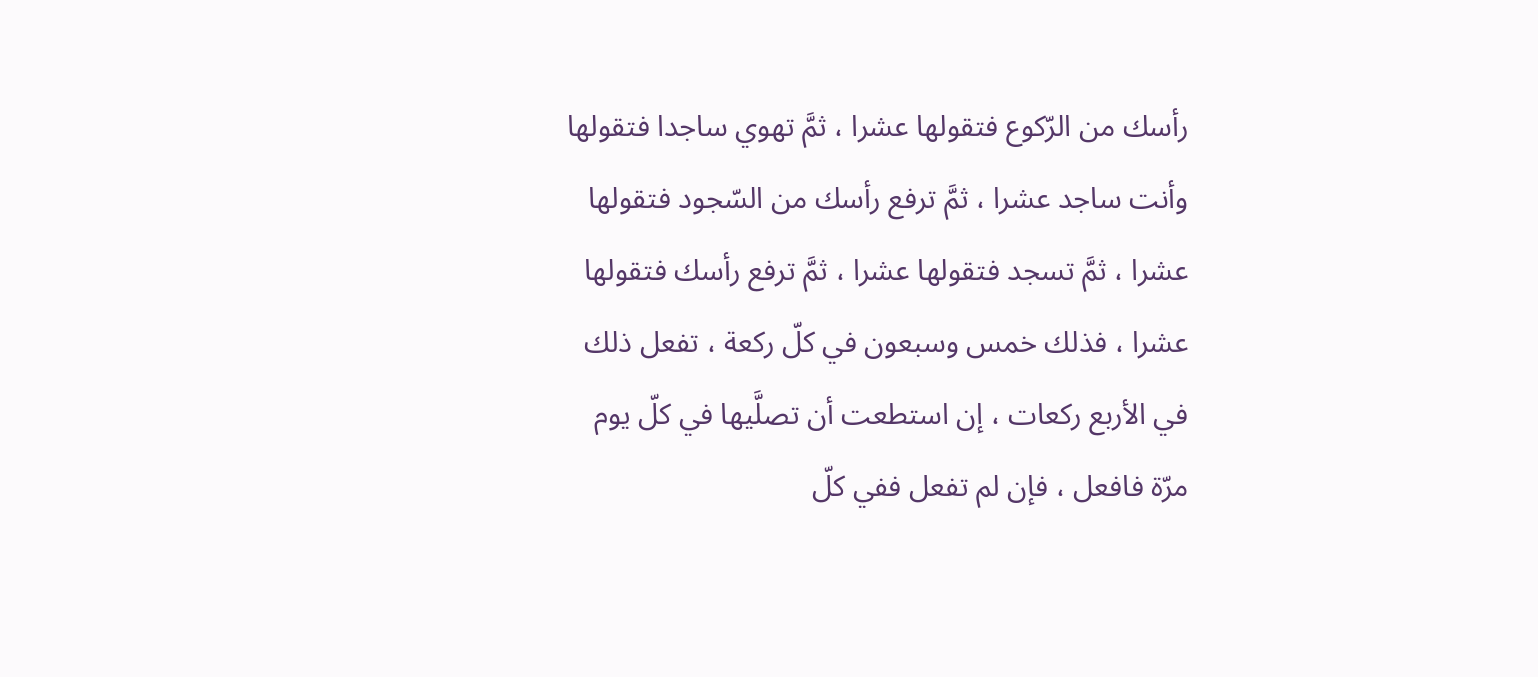رأسك من الرّكوع فتقولها عشرا ، ثمَّ تهوي ساجدا فتقولها وأنت ساجد عشرا ، ثمَّ ترفع رأسك من السّجود فتقولها عشرا ، ثمَّ تسجد فتقولها عشرا ، ثمَّ ترفع رأسك فتقولها عشرا ، فذلك خمس وسبعون في كلّ ركعة ، تفعل ذلك في الأربع ركعات ، إن استطعت أن تصلَّيها في كلّ يوم مرّة فافعل ، فإن لم تفعل ففي كلّ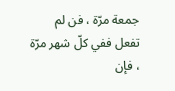جمعة مرّة ، فن لم تفعل ففي كلّ شهر مرّة ، فإن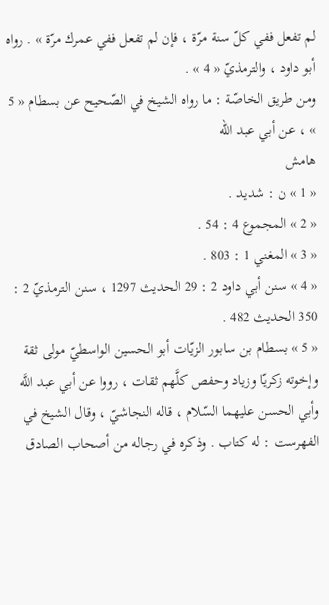لم تفعل ففي كلّ سنة مرّة ، فإن لم تفعل ففي عمرك مرّة » . رواه أبو داود ، والترمذيّ « 4 » .
ومن طريق الخاصّة : ما رواه الشيخ في الصّحيح عن بسطام « 5 » ، عن أبي عبد الله
هامش
« 1 » ن : شديد .
« 2 » المجموع 4 : 54 .
« 3 » المغني 1 : 803 .
« 4 » سنن أبي داود 2 : 29 الحديث 1297 ، سنن الترمذيّ 2 : 350 الحديث 482 .
« 5 » بسطام بن سابور الزيّات أبو الحسين الواسطيّ مولى ثقة وإخوته زكريّا وزياد وحفص كلَّهم ثقات ، رووا عن أبي عبد اللَّه وأبي الحسن عليهما السّلام ، قاله النجاشيّ ، وقال الشيخ في الفهرست : له كتاب . وذكره في رجاله من أصحاب الصادق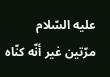عليه السّلام مرّتين غير أنّه كنّاه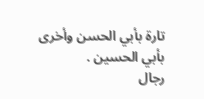تارة بأبي الحسن وأخرى بأبي الحسين .
رجال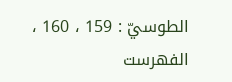الطوسيّ : 159 ، 160 ، الفهرست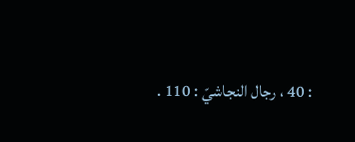: 40 ، رجال النجاشيّ : 110 .